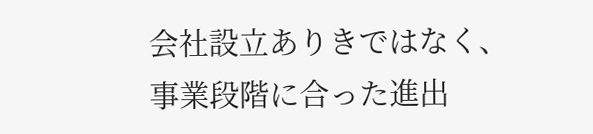会社設立ありきではなく、
事業段階に合った進出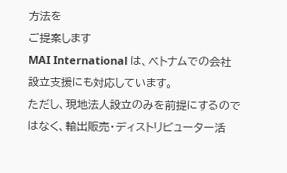方法を
ご提案します
MAI International は、ベトナムでの会社設立支援にも対応しています。
ただし、現地法人設立のみを前提にするのではなく、輸出販売・ディストリビューター活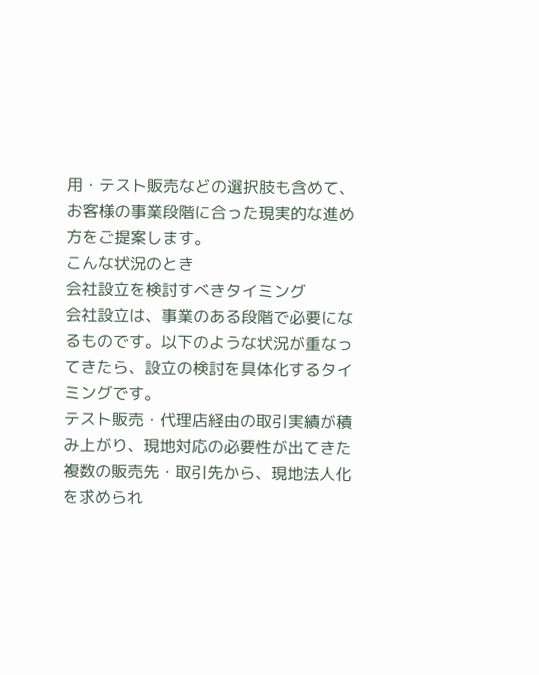用・テスト販売などの選択肢も含めて、お客様の事業段階に合った現実的な進め方をご提案します。
こんな状況のとき
会社設立を検討すべきタイミング
会社設立は、事業のある段階で必要になるものです。以下のような状況が重なってきたら、設立の検討を具体化するタイミングです。
テスト販売・代理店経由の取引実績が積み上がり、現地対応の必要性が出てきた
複数の販売先・取引先から、現地法人化を求められ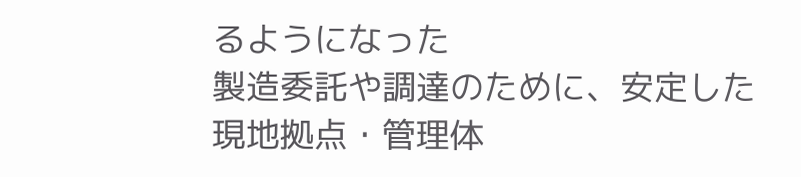るようになった
製造委託や調達のために、安定した現地拠点・管理体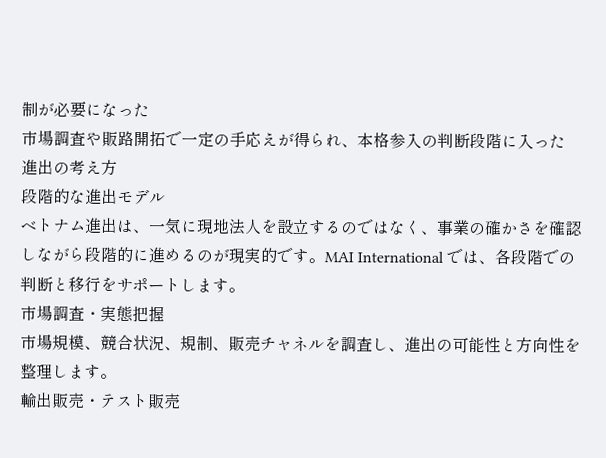制が必要になった
市場調査や販路開拓で一定の手応えが得られ、本格参入の判断段階に入った
進出の考え方
段階的な進出モデル
ベトナム進出は、一気に現地法人を設立するのではなく、事業の確かさを確認しながら段階的に進めるのが現実的です。MAI International では、各段階での判断と移行をサポートします。
市場調査・実態把握
市場規模、競合状況、規制、販売チャネルを調査し、進出の可能性と方向性を整理します。
輸出販売・テスト販売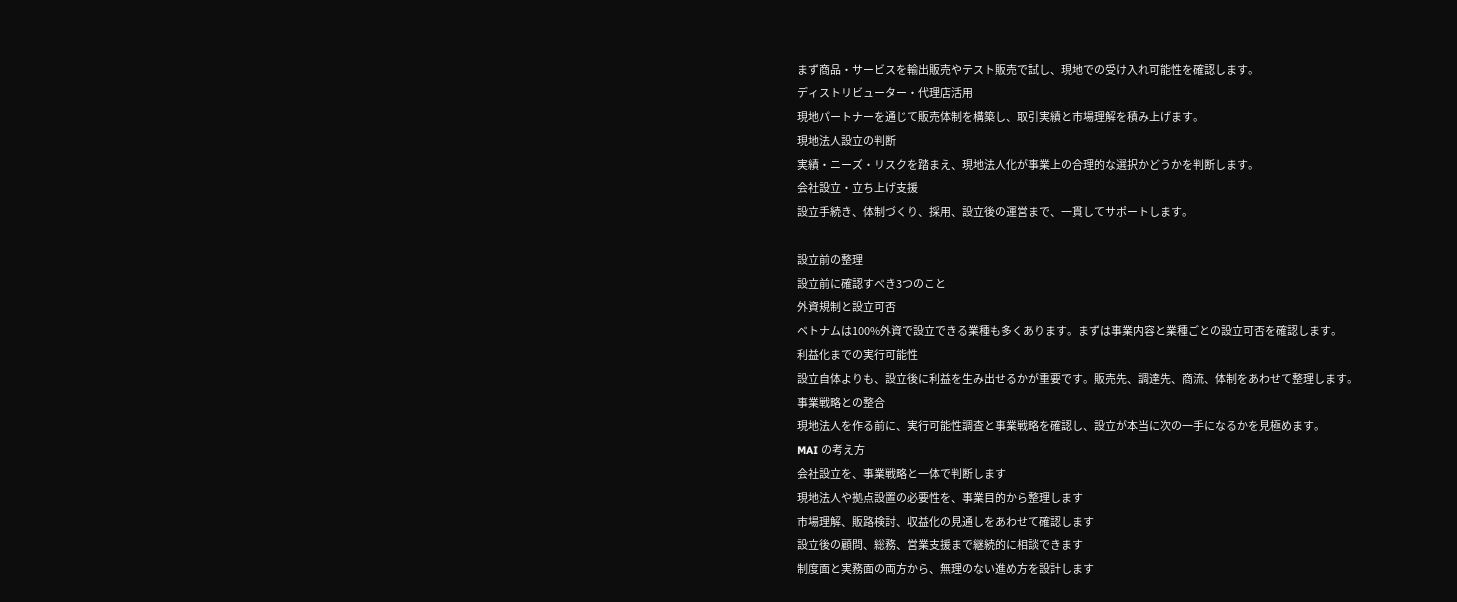まず商品・サービスを輸出販売やテスト販売で試し、現地での受け入れ可能性を確認します。
ディストリビューター・代理店活用
現地パートナーを通じて販売体制を構築し、取引実績と市場理解を積み上げます。
現地法人設立の判断
実績・ニーズ・リスクを踏まえ、現地法人化が事業上の合理的な選択かどうかを判断します。
会社設立・立ち上げ支援
設立手続き、体制づくり、採用、設立後の運営まで、一貫してサポートします。

設立前の整理
設立前に確認すべき3つのこと
外資規制と設立可否
ベトナムは100%外資で設立できる業種も多くあります。まずは事業内容と業種ごとの設立可否を確認します。
利益化までの実行可能性
設立自体よりも、設立後に利益を生み出せるかが重要です。販売先、調達先、商流、体制をあわせて整理します。
事業戦略との整合
現地法人を作る前に、実行可能性調査と事業戦略を確認し、設立が本当に次の一手になるかを見極めます。
MAI の考え方
会社設立を、事業戦略と一体で判断します
現地法人や拠点設置の必要性を、事業目的から整理します
市場理解、販路検討、収益化の見通しをあわせて確認します
設立後の顧問、総務、営業支援まで継続的に相談できます
制度面と実務面の両方から、無理のない進め方を設計します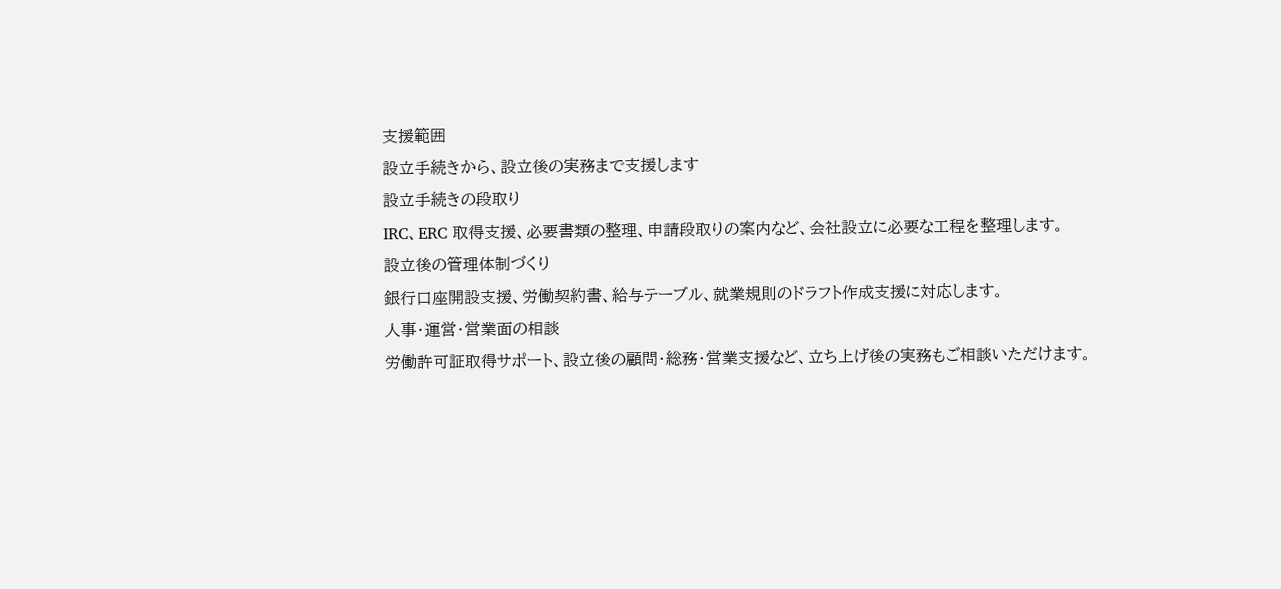支援範囲
設立手続きから、設立後の実務まで支援します
設立手続きの段取り
IRC、ERC 取得支援、必要書類の整理、申請段取りの案内など、会社設立に必要な工程を整理します。
設立後の管理体制づくり
銀行口座開設支援、労働契約書、給与テーブル、就業規則のドラフト作成支援に対応します。
人事・運営・営業面の相談
労働許可証取得サポート、設立後の顧問・総務・営業支援など、立ち上げ後の実務もご相談いただけます。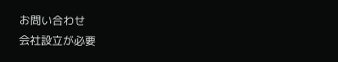お問い合わせ
会社設立が必要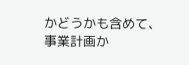かどうかも含めて、事業計画か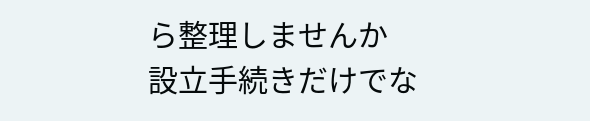ら整理しませんか
設立手続きだけでな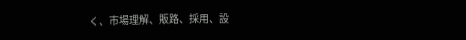く、市場理解、販路、採用、設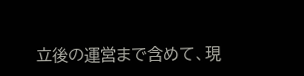立後の運営まで含めて、現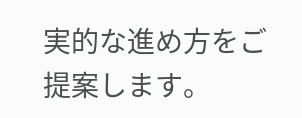実的な進め方をご提案します。